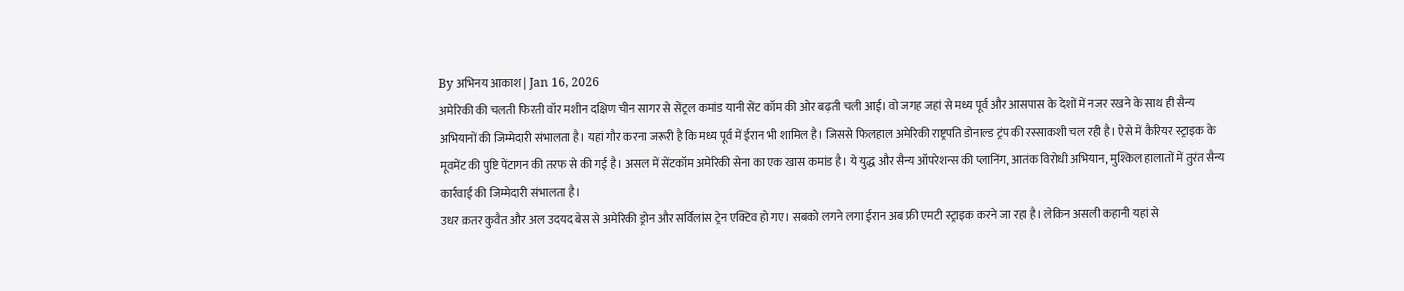By अभिनय आकाश | Jan 16, 2026
अमेरिकी की चलती फिरती वॉर मशीन दक्षिण चीन सागर से सेंट्रल कमांड यानी सेंट कॉम की ओर बढ़ती चली आई। वो जगह जहां से मध्य पूर्व और आसपास के देशों में नजर रखने के साथ ही सैन्य अभियानों की जिम्मेदारी संभालता है। यहां गौर करना जरूरी है कि मध्य पूर्व में ईरान भी शामिल है। जिससे फिलहाल अमेरिकी राष्ट्रपति डोनाल्ड ट्रंप की रस्साकशी चल रही है। ऐसे में कैरियर स्ट्राइक के मूवमेंट की पुष्टि पेंटागन की तरफ से की गई है। असल में सेंटकॉम अमेरिकी सेना का एक खास कमांड है। ये युद्ध और सैन्य ऑपरेशन्स की प्लानिंग, आतंक विरोधी अभियान, मुश्किल हालातों में तुरंत सैन्य कार्रवाई की जिम्मेदारी संभालता है।
उधर क़तर कुवैत और अल उदयद बेस से अमेरिकी ड्रोन और सर्विलांस ट्रेन एक्टिव हो गए। सबको लगने लगा ईरान अब फ्री एमटी स्ट्राइक करने जा रहा है। लेकिन असली कहानी यहां से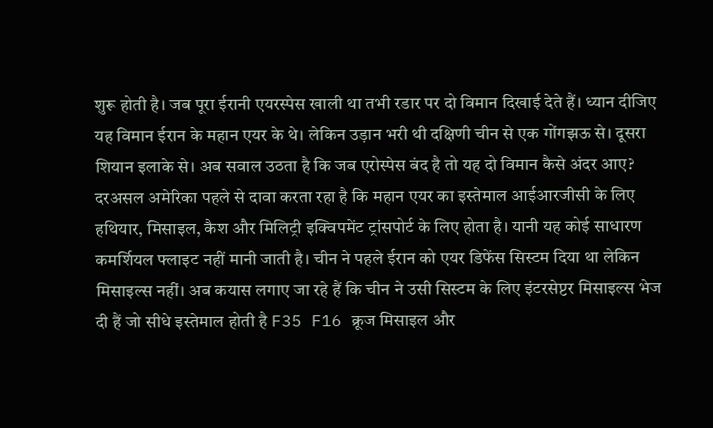शुरू होती है। जब पूरा ईरानी एयरस्पेस खाली था तभी रडार पर दो विमान दिखाई देते हैं। ध्यान दीजिए यह विमान ईरान के महान एयर के थे। लेकिन उड़ान भरी थी दक्षिणी चीन से एक गोंगझऊ से। दूसरा शियान इलाके से। अब सवाल उठता है कि जब एरोस्पेस बंद है तो यह दो विमान कैसे अंदर आए? दरअसल अमेरिका पहले से दावा करता रहा है कि महान एयर का इस्तेमाल आईआरजीसी के लिए हथियार, मिसाइल, कैश और मिलिट्री इक्विपमेंट ट्रांसपोर्ट के लिए होता है। यानी यह कोई साधारण कमर्शियल फ्लाइट नहीं मानी जाती है। चीन ने पहले ईरान को एयर डिफेंस सिस्टम दिया था लेकिन मिसाइल्स नहीं। अब कयास लगाए जा रहे हैं कि चीन ने उसी सिस्टम के लिए इंटरसेप्टर मिसाइल्स भेज दी हैं जो सीधे इस्तेमाल होती है F35 F16 क्रूज मिसाइल और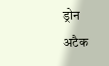ड्रोन अटैक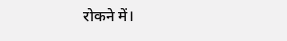रोकने में।